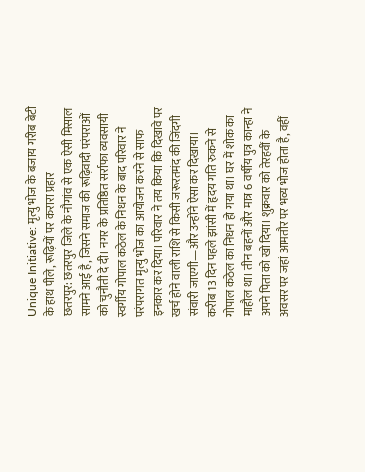Unique Initiative: मृत्यु भोज के बजाय गरीब बेटी के हाथ पीले, रूढ़ियों पर करारा प्रहार
छतरपुर: छतरपुर जिले के नौगांव से एक ऐसी मिसाल सामने आई है, जिसने समाज की रूढ़िवादी परंपराओं को चुनौती दे दी। नगर के प्रतिष्ठित सर्राफा व्यवसायी स्वर्गीय गोपाल कठेल के निधन के बाद परिवार ने परंपरागत मृत्यु भोज का आयोजन करने से साफ इनकार कर दिया। परिवार ने तय किया कि दिखावे पर खर्च होने वाली राशि से किसी जरूरतमंद की जिंदगी संवारी जाएगी—और उन्होंने ऐसा कर दिखाया।
करीब 13 दिन पहले झांसी में हृदय गति रुकने से गोपाल कठेल का निधन हो गया था। घर में शोक का माहौल था। तीन बहनों और मात्र 6 वर्षीय पुत्र कान्हा ने अपने पिता को खो दिया। शुक्रवार को तेरहवीं के अवसर पर जहां आमतौर पर भव्य भोज होता है, वहीं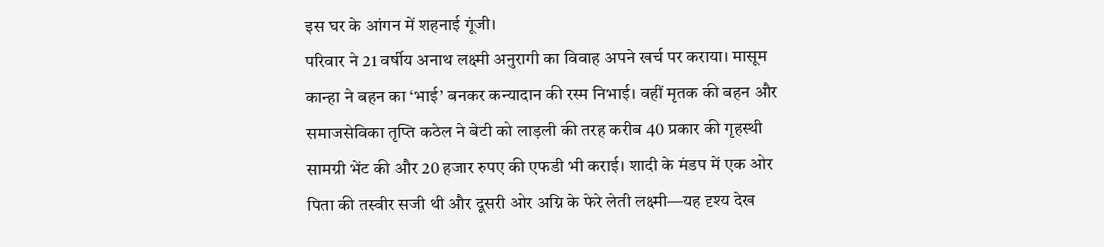इस घर के आंगन में शहनाई गूंजी।
परिवार ने 21 वर्षीय अनाथ लक्ष्मी अनुरागी का विवाह अपने खर्च पर कराया। मासूम कान्हा ने बहन का ‘भाई’ बनकर कन्यादान की रस्म निभाई। वहीं मृतक की बहन और समाजसेविका तृप्ति कठेल ने बेटी को लाड़ली की तरह करीब 40 प्रकार की गृहस्थी सामग्री भेंट की और 20 हजार रुपए की एफडी भी कराई। शादी के मंडप में एक ओर पिता की तस्वीर सजी थी और दूसरी ओर अग्नि के फेरे लेती लक्ष्मी—यह दृश्य देख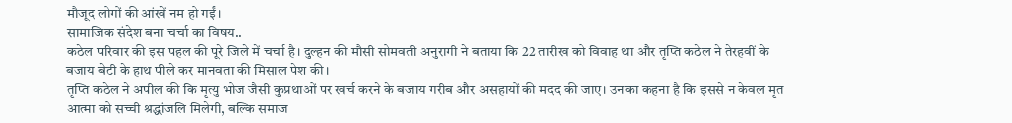मौजूद लोगों की आंखें नम हो गईं।
सामाजिक संदेश बना चर्चा का विषय..
कठेल परिवार की इस पहल की पूरे जिले में चर्चा है। दुल्हन की मौसी सोमवती अनुरागी ने बताया कि 22 तारीख को विवाह था और तृप्ति कठेल ने तेरहवीं के बजाय बेटी के हाथ पीले कर मानवता की मिसाल पेश की।
तृप्ति कठेल ने अपील की कि मृत्यु भोज जैसी कुप्रथाओं पर खर्च करने के बजाय गरीब और असहायों की मदद की जाए। उनका कहना है कि इससे न केवल मृत आत्मा को सच्ची श्रद्धांजलि मिलेगी, बल्कि समाज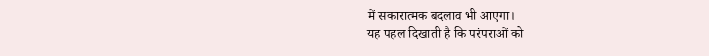में सकारात्मक बदलाव भी आएगा।
यह पहल दिखाती है कि परंपराओं को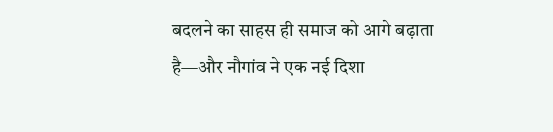बदलने का साहस ही समाज को आगे बढ़ाता है—और नौगांव ने एक नई दिशा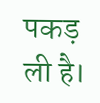पकड़ ली है।